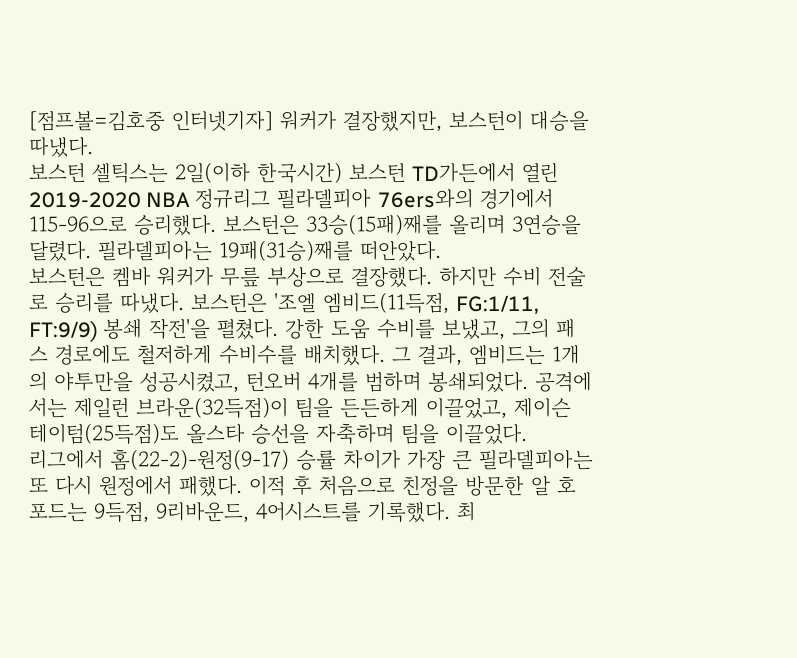[점프볼=김호중 인터넷기자] 워커가 결장했지만, 보스턴이 대승을 따냈다.
보스턴 셀틱스는 2일(이하 한국시간) 보스턴 TD가든에서 열린 2019-2020 NBA 정규리그 필라델피아 76ers와의 경기에서 115-96으로 승리했다. 보스턴은 33승(15패)째를 올리며 3연승을 달렸다. 필라델피아는 19패(31승)째를 떠안았다.
보스턴은 켐바 워커가 무릎 부상으로 결장했다. 하지만 수비 전술로 승리를 따냈다. 보스턴은 '조엘 엠비드(11득점, FG:1/11, FT:9/9) 봉쇄 작전'을 펼쳤다. 강한 도움 수비를 보냈고, 그의 패스 경로에도 철저하게 수비수를 배치했다. 그 결과, 엠비드는 1개의 야투만을 성공시켰고, 턴오버 4개를 범하며 봉쇄되었다. 공격에서는 제일런 브라운(32득점)이 팀을 든든하게 이끌었고, 제이슨 테이텀(25득점)도 올스타 승선을 자축하며 팀을 이끌었다.
리그에서 홈(22-2)-원정(9-17) 승률 차이가 가장 큰 필라델피아는 또 다시 원정에서 패했다. 이적 후 처음으로 친정을 방문한 알 호포드는 9득점, 9리바운드, 4어시스트를 기록했다. 최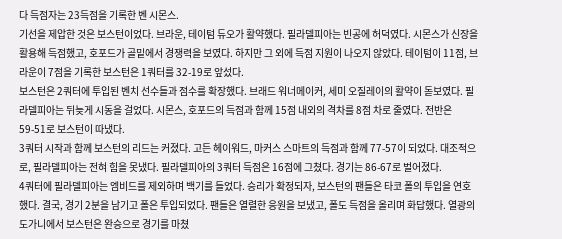다 득점자는 23득점을 기록한 벤 시몬스.
기선을 제압한 것은 보스턴이었다. 브라운, 테이텀 듀오가 활약했다. 필라델피아는 빈공에 허덕였다. 시몬스가 신장을 활용해 득점했고, 호포드가 골밑에서 경쟁력을 보였다. 하지만 그 외에 득점 지원이 나오지 않았다. 테이텀이 11점, 브라운이 7점을 기록한 보스턴은 1쿼터를 32-19로 앞섰다.
보스턴은 2쿼터에 투입된 벤치 선수들과 점수를 확장했다. 브래드 워너메이커, 세미 오질레이의 활약이 돋보였다. 필라델피아는 뒤늦게 시동을 걸었다. 시몬스, 호포드의 득점과 함께 15점 내외의 격차를 8점 차로 줄였다. 전반은 59-51로 보스턴이 따냈다.
3쿼터 시작과 함께 보스턴의 리드는 커졌다. 고든 헤이워드, 마커스 스마트의 득점과 함께 77-57이 되었다. 대조적으로, 필라델피아는 전혀 힘을 못냈다. 필라델피아의 3쿼터 득점은 16점에 그쳤다. 경기는 86-67로 벌어졌다.
4쿼터에 필라델피아는 엠비드를 제외하며 백기를 들었다. 승리가 확정되자, 보스턴의 팬들은 타코 폴의 투입을 연호했다. 결국, 경기 2분을 남기고 폴은 투입되었다. 팬들은 열렬한 응원을 보냈고, 폴도 득점을 올리며 화답했다. 열광의 도가니에서 보스턴은 완승으로 경기를 마쳤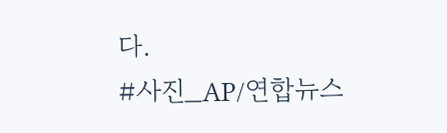다.
#사진_AP/연합뉴스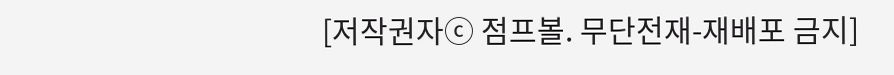[저작권자ⓒ 점프볼. 무단전재-재배포 금지]